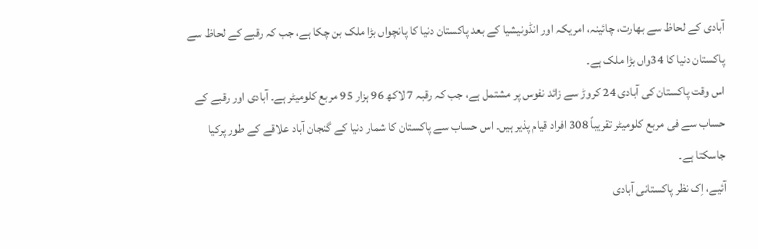آبادی کے لحاظ سے بھارت، چائینہ، امریکہ اور انڈونیشیا کے بعد پاکستان دنیا کا پانچواں بڑا ملک بن چکا ہے، جب کہ رقبے کے لحاظ سے پاکستان دنیا کا 34واں بڑا ملک ہے۔
اس وقت پاکستان کی آبادی 24 کروڑ سے زائد نفوس پر مشتمل ہے، جب کہ رقبہ 7 لاکھ 96 ہزار 95 مربع کلومیٹر ہے۔ آبادی اور رقبے کے حساب سے فی مربع کلومیٹر تقریباً 308 افراد قیام پذیر ہیں۔ اس حساب سے پاکستان کا شمار دنیا کے گنجان آباد علاقے کے طور پرکیا جاسکتا ہے۔
آئیے، اِک نظر پاکستانی آبادی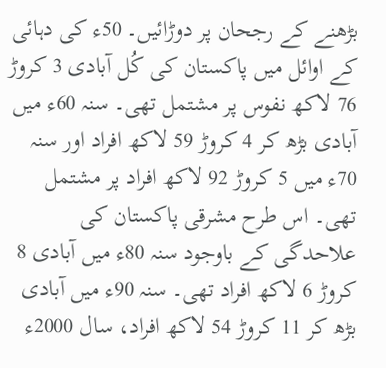بڑھنے کے رجحان پر دوڑائیں۔ 50ء کی دہائی کے اوائل میں پاکستان کی کُل آبادی 3 کروڑ 76 لاکھ نفوس پر مشتمل تھی۔ سنہ 60ء میں آبادی بڑھ کر 4 کروڑ 59 لاکھ افراد اور سنہ 70ء میں 5 کروڑ 92 لاکھ افراد پر مشتمل تھی۔ اس طرح مشرقی پاکستان کی علاحدگی کے باوجود سنہ 80ء میں آبادی 8 کروڑ 6 لاکھ افراد تھی۔ سنہ 90ء میں آبادی بڑھ کر 11 کروڑ 54 لاکھ افراد، سال 2000ء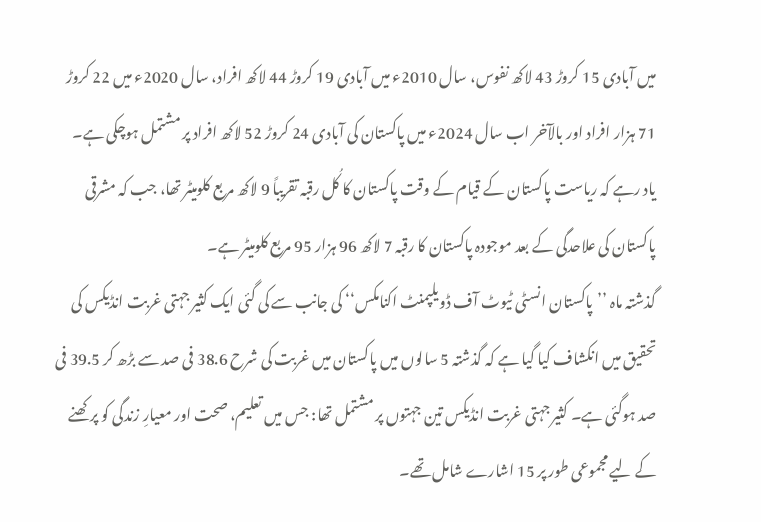میں آبادی 15 کروڑ 43 لاکھ نفوس، سال 2010ء میں آبادی 19 کروڑ 44 لاکھ افراد، سال 2020ء میں 22 کروڑ 71 ہزار افراد اور بالآخر اب سال 2024ء میں پاکستان کی آبادی 24 کروڑ 52 لاکھ افراد پر مشتمل ہوچکی ہے۔
یاد رہے کہ ریاست پاکستان کے قیام کے وقت پاکستان کا کُل رقبہ تقریباً 9 لاکھ مربع کلومیٹر تھا، جب کہ مشرقی پاکستان کی علاحدگی کے بعد موجودہ پاکستان کا رقبہ 7 لاکھ 96 ہزار 95 مربع کلومیٹر ہے۔
گذشتہ ماہ ’’پاکستان انسٹی ٹیوٹ آف ڈویلپمنٹ اکنامکس‘‘ کی جانب سے کی گئی ایک کثیر جہتی غربت انڈیکس کی تحقیق میں انکشاف کیا گیا ہے کہ گذشتہ 5 سالوں میں پاکستان میں غربت کی شرح 38.6 فی صد سے بڑھ کر 39.5 فی صد ہوگئی ہے۔ کثیر جہتی غربت انڈیکس تین جہتوں پر مشتمل تھا: جس میں تعلیم، صحت اور معیارِ زندگی کو پرکھنے کے لیے مجموعی طور پر 15 اشارے شامل تھے۔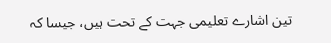تین اشارے تعلیمی جہت کے تحت ہیں، جیسا کہ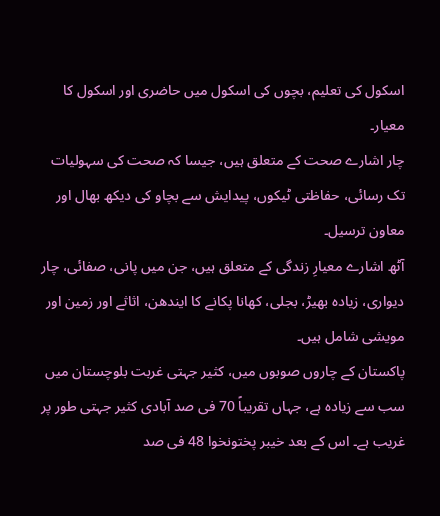اسکول کی تعلیم، بچوں کی اسکول میں حاضری اور اسکول کا معیار۔
چار اشارے صحت کے متعلق ہیں، جیسا کہ صحت کی سہولیات تک رسائی، حفاظتی ٹیکوں، پیدایش سے بچاو کی دیکھ بھال اور معاون ترسیل۔
آٹھ اشارے معیارِ زندگی کے متعلق ہیں، جن میں پانی، صفائی، چار دیواری، زیادہ بھیڑ، بجلی، کھانا پکانے کا ایندھن، اثاثے اور زمین اور مویشی شامل ہیں۔
پاکستان کے چاروں صوبوں میں، کثیر جہتی غربت بلوچستان میں سب سے زیادہ ہے، جہاں تقریباً 70 فی صد آبادی کثیر جہتی طور پر غریب ہے۔ اس کے بعد خیبر پختونخوا 48 فی صد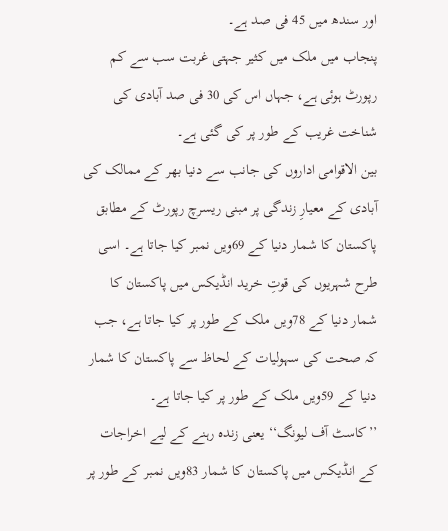اور سندھ میں 45 فی صد ہے۔
پنجاب میں ملک میں کثیر جہتی غربت سب سے کم رپورٹ ہوئی ہے، جہاں اس کی 30 فی صد آبادی کی شناخت غریب کے طور پر کی گئی ہے۔
بین الاقوامی اداروں کی جانب سے دنیا بھر کے ممالک کی آبادی کے معیارِ زندگی پر مبنی ریسرچ رپورٹ کے مطابق پاکستان کا شمار دنیا کے 69ویں نمبر کیا جاتا ہے۔ اسی طرح شہریوں کی قوتِ خرید انڈیکس میں پاکستان کا شمار دنیا کے 78ویں ملک کے طور پر کیا جاتا ہے، جب کہ صحت کی سہولیات کے لحاظ سے پاکستان کا شمار دنیا کے 59ویں ملک کے طور پر کیا جاتا ہے۔
’’کاسٹ آف لیونگ‘‘ یعنی زندہ رہنے کے لیے اخراجات کے انڈیکس میں پاکستان کا شمار 83ویں نمبر کے طور پر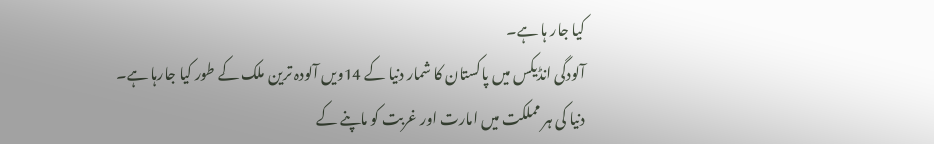کیا جار ہا ہے۔
آلودگی انڈیکس میں پاکستان کا شمار دنیا کے 14ویں آلودہ ترین ملک کے طور کیا جارہا ہے۔
دنیا کی ہر مملکت میں امارت اور غربت کو ماپنے کے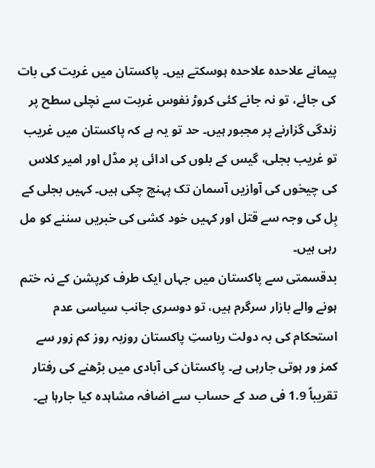پیمانے علاحدہ علاحدہ ہوسکتے ہیں۔ پاکستان میں غربت کی بات کی جائے، تو نہ جانے کئی کروڑ نفوس غربت سے نچلی سطح پر زندگی گزارنے پر مجبور ہیں۔ حد تو یہ ہے کہ پاکستان میں غریب تو غریب بجلی، گیس کے بلوں کی ادائی پر مڈل اور امیر کلاس کی چیخوں کی آوازیں آسمان تک پہنچ چکی ہیں۔ کہیں بجلی کے بِل کی وجہ سے قتل اور کہیں خود کشی کی خبریں سننے کو مل رہی ہیں۔
بدقسمتی سے پاکستان میں جہاں ایک طرف کرپشن کے نہ ختم ہونے والے بازار سرگرم ہیں، تو دوسری جانب سیاسی عدم استحکام کی بہ دولت ریاستِ پاکستان روزبہ روز کم زور سے کمز ور ہوتی جارہی ہے۔ پاکستان کی آبادی میں بڑھنے کی رفتار تقریباً 1.9 فی صد کے حساب سے اضافہ مشاہدہ کیا جارہا ہے۔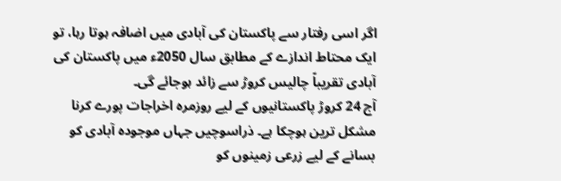اگر اسی رفتار سے پاکستان کی آبادی میں اضافہ ہوتا رہا، تو ایک محتاط اندازے کے مطابق سال 2050ء میں پاکستان کی آبادی تقریباً چالیس کروڑ سے زائد ہوجائے گی۔
آج 24 کروڑ پاکستانیوں کے لیے روزمرہ اخراجات پورے کرنا مشکل ترین ہوچکا ہے۔ ذراسوچیں جہاں موجودہ آبادی کو بسانے کے لیے زرعی زمینوں کو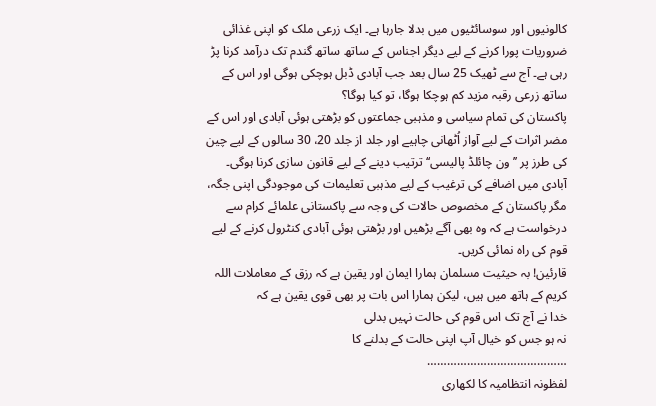کالونیوں اور سوسائٹیوں میں بدلا جارہا ہے۔ ایک زرعی ملک کو اپنی غذائی ضروریات پورا کرنے کے لیے دیگر اجناس کے ساتھ ساتھ گندم تک درآمد کرنا پڑ رہی ہے۔ آج سے ٹھیک 25 سال بعد جب آبادی ڈبل ہوچکی ہوگی اور اس کے ساتھ زرعی رقبہ مزید کم ہوچکا ہوگا، تو کیا ہوگا؟
پاکستان کی تمام سیاسی و مذہبی جماعتوں کو بڑھتی ہوئی آبادی اور اس کے مضر اثرات کے لیے آواز اُٹھانی چاہیے اور جلد از جلد 20، 30 سالوں کے لیے چین کی طرز پر ’’ون چائلڈ پالیسی‘‘ ترتیب دینے کے لیے قانون سازی کرنا ہوگی۔
آبادی میں اضافے کی ترغیب کے لیے مذہبی تعلیمات کی موجودگی اپنی جگہ، مگر پاکستان کے مخصوص حالات کی وجہ سے پاکستانی علمائے کرام سے درخواست ہے کہ وہ بھی آگے بڑھیں اور بڑھتی ہوئی آبادی کنٹرول کرنے کے لیے قوم کی راہ نمائی کریں۔
قارئین! بہ حیثیت مسلمان ہمارا ایمان اور یقین ہے کہ رزق کے معاملات اللہ کریم کے ہاتھ میں ہیں، لیکن ہمارا اس بات پر بھی قوی یقین ہے کہ
خدا نے آج تک اس قوم کی حالت نہیں بدلی
نہ ہو جس کو خیال آپ اپنی حالت کے بدلنے کا
……………………………………
لفظونہ انتظامیہ کا لکھاری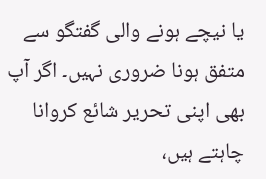یا نیچے ہونے والی گفتگو سے متفق ہونا ضروری نہیں۔ اگر آپ بھی اپنی تحریر شائع کروانا چاہتے ہیں،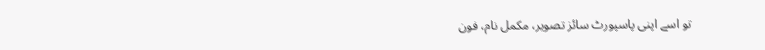تو اسے اپنی پاسپورٹ سائز تصویر، مکمل نام، فون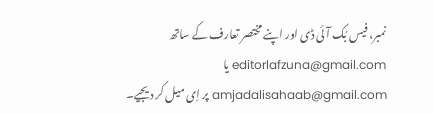نمبر، فیس بُک آئی ڈی اور اپنے مختصر تعارف کے ساتھ editorlafzuna@gmail.com یا amjadalisahaab@gmail.com پر اِی میل کر دیجیے۔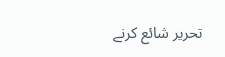تحریر شائع کرنے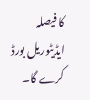کا فیصلہ ایڈیٹوریل بورڈ کرے گا۔